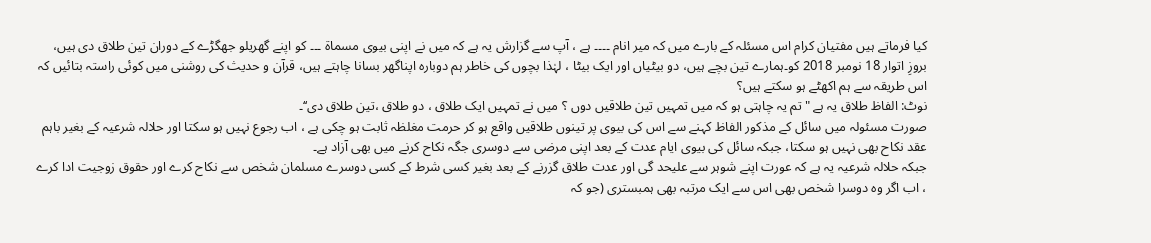کیا فرماتے ہیں مفتیان کرام اس مسئلہ کے بارے میں کہ میر انام ۔۔۔۔ ہے ، آپ سے گزارش یہ ہے کہ میں نے اپنی بیوی مسماۃ ۔۔۔ کو اپنے گھریلو جھگڑے کے دوران تین طلاق دی ہیں، بروزِ اتوار 18 نومبر 2018 کو۔ہمارے تین بچے ہیں، دو بیٹیاں اور ایک بیٹا ، لہٰذا بچوں کی خاطر ہم دوبارہ اپناگھر بسانا چاہتے ہیں، قرآن و حدیث کی روشنی میں کوئی راستہ بتائیں کہ اس طریقہ سے ہم اکھٹے ہو سکتے ہیں؟
نوٹ: الفاظ طلاق یہ ہے " تم یہ چاہتی ہو کہ میں تمہیں تین طلاقیں دوں ؟ میں نے تمہیں ایک طلاق ، دو طلاق ،تین طلاق دی‘‘۔
صورت مسئولہ میں سائل کے مذکور الفاظ کہنے سے اس کی بیوی پر تینوں طلاقیں واقع ہو کر حرمت مغلظہ ثابت ہو چکی ہے ، اب رجوع نہیں ہو سکتا اور حلالہ شرعیہ کے بغیر باہم عقد نکاح بھی نہیں ہو سکتا، جبکہ سائل کی بیوی ایام عدت کے بعد اپنی مرضی سے دوسری جگہ نکاح کرنے میں بھی آزاد ہے۔
جبکہ حلالہ شرعیہ یہ ہے کہ عورت اپنے شوہر سے علیحد گی اور عدت طلاق گزرنے کے بعد بغیر کسی شرط کے کسی دوسرے مسلمان شخص سے نکاح کرے اور حقوق زوجیت ادا کرے ، اب اگر وہ دوسرا شخص بھی اس سے ایک مرتبہ بھی ہمبستری (جو کہ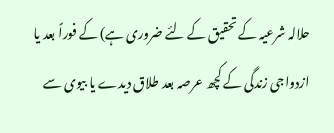حلالہ شرعیہ کے تحقیق کے لئے ضروری ہے) کے فوراً بعد یا ازدواجی زندگی کے کچھ عرصہ بعد طلاق دیدے یا بیوی سے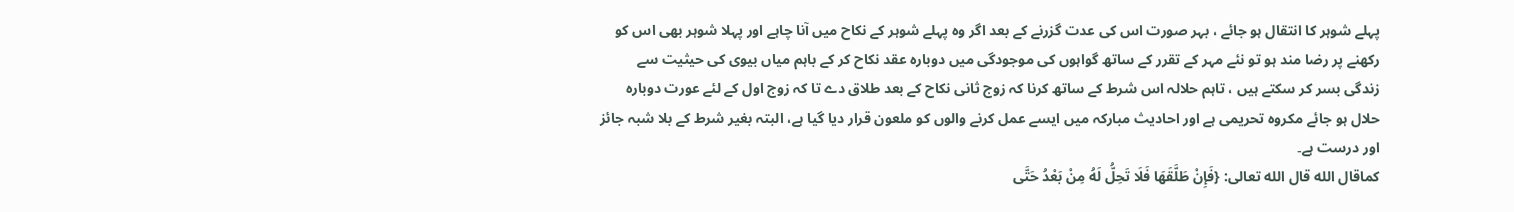پہلے شوہر کا انتقال ہو جائے ، بہر صورت اس کی عدت گزرنے کے بعد اگر وہ پہلے شوہر کے نکاح میں آنا چاہے اور پہلا شوہر بھی اس کو رکھنے پر رضا مند ہو تو نئے مہر کے تقرر کے ساتھ گواہوں کی موجودگی میں دوبارہ عقد نکاح کر کے باہم میاں بیوی کی حیثیت سے زندگی بسر کر سکتے ہیں ، تاہم حلالہ اس شرط کے ساتھ کرنا کہ زوج ثانی نکاح کے بعد طلاق دے تا کہ زوج اول کے لئے عورت دوبارہ حلال ہو جائے مکروہ تحریمی ہے اور احادیث مبارکہ میں ایسے عمل کرنے والوں کو ملعون قرار دیا گیا ہے، البتہ بغیر شرط کے بلا شبہ جائز اور درست ہے۔
كماقال الله قال الله تعالى: {فَإِنْ طَلَّقَهَا فَلَا تَحِلُّ لَهُ مِنْ بَعْدُ حَتَّى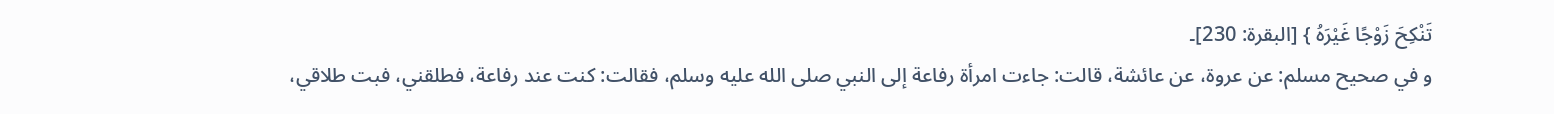تَنْكِحَ زَوْجًا غَيْرَهُ } [البقرة: 230]۔
و في صحيح مسلم: عن عروة، عن عائشة، قالت: جاءت امرأة رفاعة إلى النبي صلى الله عليه وسلم، فقالت: كنت عند رفاعة، فطلقني، فبت طلاقي،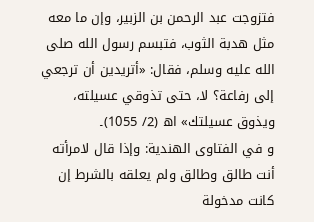فتزوجت عبد الرحمن بن الزبير، وإن ما معه مثل هدبة الثوب، فتبسم رسول الله صلى الله عليه وسلم، فقال: «أتريدين أن ترجعي إلى رفاعة؟ لا، حتى تذوقي عسيلته، ويذوق عسيلتك» اھ (2/ 1055)۔
و في الفتاوى الهندية: وإذا قال لامرأته أنت طالق وطالق ولم يعلقه بالشرط إن كانت مدخولة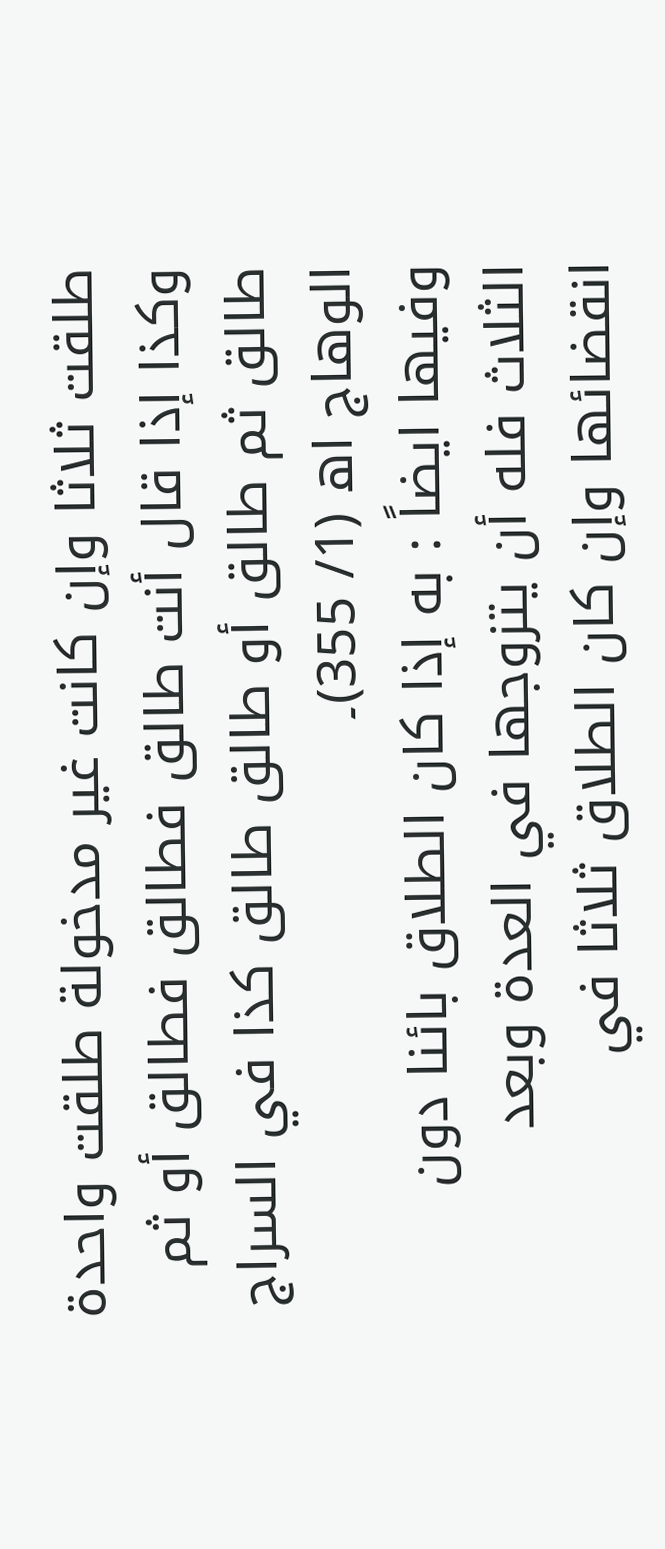طلقت ثلاثا وإن كانت غير مدخولة طلقت واحدة وكذا إذا قال أنت طالق فطالق فطالق أو ثم طالق ثم طالق أو طالق طالق كذا في السراج الوهاج اھ (1/ 355)۔
وفيها ايضاً : به إذا كان الطلاق بائنا دون الثلاث فله أن يتزوجها في العدة وبعد انقضائها وإن كان الطلاق ثلاثا في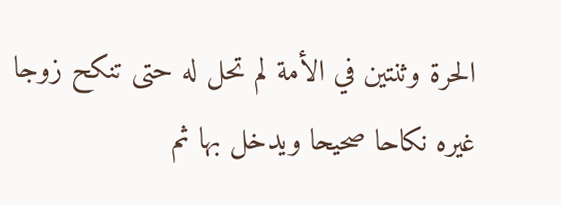الحرة وثنتين في الأمة لم تحل له حتى تنكح زوجا غيره نكاحا صحيحا ويدخل بها ثم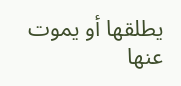يطلقها أو يموت عنها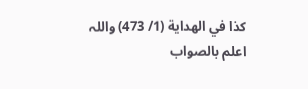كذا في الهداية (1/ 473) واللہ اعلم بالصواب